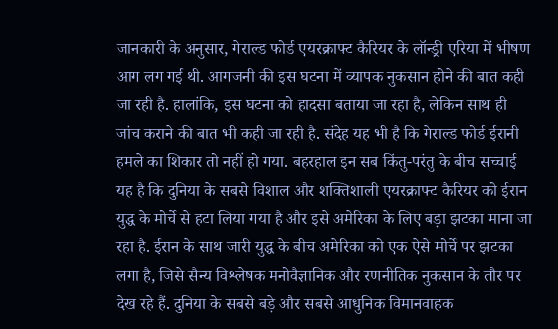जानकारी के अनुसार, गेराल्ड फोर्ड एयरक्राफ्ट कैरियर के लॉन्ड्री एरिया में भीषण आग लग गई थी. आगजनी की इस घटना में व्यापक नुकसान होने की बात कही जा रही है. हालांकि, इस घटना को हादसा बताया जा रहा है, लेकिन साथ ही जांच कराने की बात भी कही जा रही है. संदेह यह भी है कि गेराल्ड फोर्ड ईरानी हमले का शिकार तो नहीं हो गया. बहरहाल इन सब किंतु-परंतु के बीच सच्चाई यह है कि दुनिया के सबसे विशाल और शक्तिशाली एयरक्राफ्ट कैरियर को ईरान युद्ध के मोर्चे से हटा लिया गया है और इसे अमेरिका के लिए बड़ा झटका माना जा रहा है. ईरान के साथ जारी युद्ध के बीच अमेरिका को एक ऐसे मोर्चे पर झटका लगा है, जिसे सैन्य विश्लेषक मनोवैज्ञानिक और रणनीतिक नुकसान के तौर पर देख रहे हैं. दुनिया के सबसे बड़े और सबसे आधुनिक विमानवाहक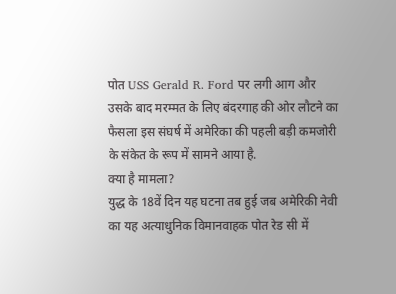पोत USS Gerald R. Ford पर लगी आग और उसके बाद मरम्मत के लिए बंदरगाह की ओर लौटने का फैसला इस संघर्ष में अमेरिका की पहली बड़ी कमजोरी के संकेत के रूप में सामने आया है.
क्या है मामला?
युद्ध के 18वें दिन यह घटना तब हुई जब अमेरिकी नेवी का यह अत्याधुनिक विमानवाहक पोत रेड सी में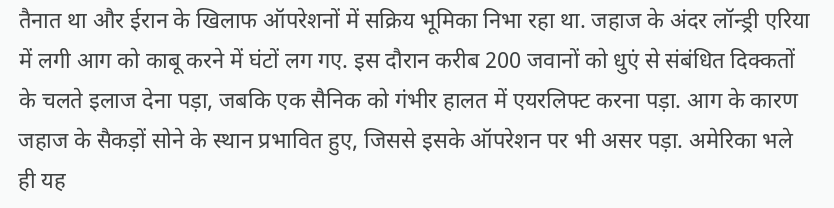तैनात था और ईरान के खिलाफ ऑपरेशनों में सक्रिय भूमिका निभा रहा था. जहाज के अंदर लॉन्ड्री एरिया में लगी आग को काबू करने में घंटों लग गए. इस दौरान करीब 200 जवानों को धुएं से संबंधित दिक्कतों के चलते इलाज देना पड़ा, जबकि एक सैनिक को गंभीर हालत में एयरलिफ्ट करना पड़ा. आग के कारण जहाज के सैकड़ों सोने के स्थान प्रभावित हुए, जिससे इसके ऑपरेशन पर भी असर पड़ा. अमेरिका भले ही यह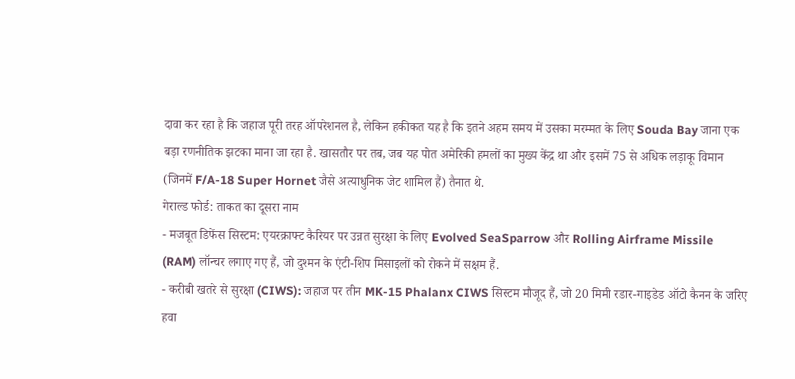दावा कर रहा है कि जहाज पूरी तरह ऑपरेशनल है, लेकिन हकीकत यह है कि इतने अहम समय में उसका मरम्मत के लिए Souda Bay जाना एक बड़ा रणनीतिक झटका माना जा रहा है. खासतौर पर तब, जब यह पोत अमेरिकी हमलों का मुख्य केंद्र था और इसमें 75 से अधिक लड़ाकू विमान (जिनमें F/A-18 Super Hornet जैसे अत्याधुनिक जेट शामिल हैं) तैनात थे.
गेराल्ड फोर्ड: ताकत का दूसरा नाम
- मजबूत डिफेंस सिस्टम: एयरक्राफ्ट कैरियर पर उन्नत सुरक्षा के लिए Evolved SeaSparrow और Rolling Airframe Missile (RAM) लॉन्चर लगाए गए हैं, जो दुश्मन के एंटी-शिप मिसाइलों को रोकने में सक्षम हैं.
- करीबी खतरे से सुरक्षा (CIWS): जहाज पर तीन MK-15 Phalanx CIWS सिस्टम मौजूद हैं, जो 20 मिमी रडार-गाइडेड ऑटो कैनन के जरिए हवा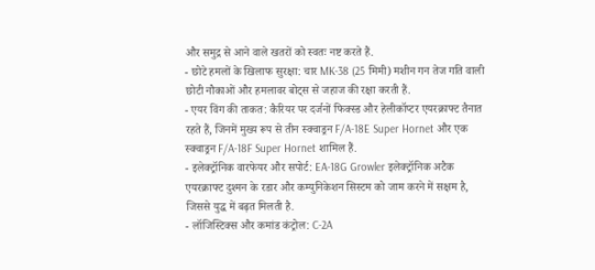और समुद्र से आने वाले खतरों को स्वतः नष्ट करते हैं.
- छोटे हमलों के खिलाफ सुरक्षा: चार MK-38 (25 मिमी) मशीन गन तेज गति वाली छोटी नौकाओं और हमलावर बोट्स से जहाज की रक्षा करती हैं.
- एयर विंग की ताकत: कैरियर पर दर्जनों फिक्स्ड और हेलीकॉप्टर एयरक्राफ्ट तैनात रहते हैं, जिनमें मुख्य रूप से तीन स्क्वाड्रन F/A-18E Super Hornet और एक स्क्वाड्रन F/A-18F Super Hornet शामिल हैं.
- इलेक्ट्रॉनिक वारफेयर और सपोर्ट: EA-18G Growler इलेक्ट्रॉनिक अटैक एयरक्राफ्ट दुश्मन के रडार और कम्युनिकेशन सिस्टम को जाम करने में सक्षम है, जिससे युद्ध में बढ़त मिलती है.
- लॉजिस्टिक्स और कमांड कंट्रोल: C-2A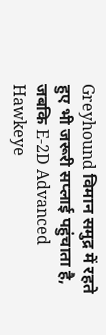Greyhound विमान समुद्र में रहते हुए भी जरूरी सप्लाई पहुंचाता है, जबकि E-2D Advanced Hawkeye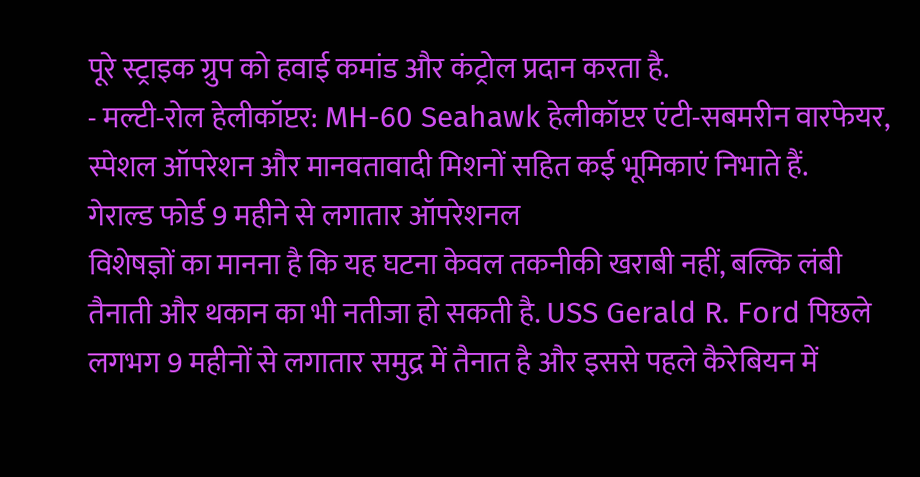पूरे स्ट्राइक ग्रुप को हवाई कमांड और कंट्रोल प्रदान करता है.
- मल्टी-रोल हेलीकॉप्टर: MH-60 Seahawk हेलीकॉप्टर एंटी-सबमरीन वारफेयर, स्पेशल ऑपरेशन और मानवतावादी मिशनों सहित कई भूमिकाएं निभाते हैं.
गेराल्ड फोर्ड 9 महीने से लगातार ऑपरेशनल
विशेषज्ञों का मानना है कि यह घटना केवल तकनीकी खराबी नहीं, बल्कि लंबी तैनाती और थकान का भी नतीजा हो सकती है. USS Gerald R. Ford पिछले लगभग 9 महीनों से लगातार समुद्र में तैनात है और इससे पहले कैरेबियन में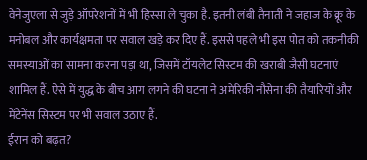वेनेजुएला से जुड़े ऑपरेशनों में भी हिस्सा ले चुका है. इतनी लंबी तैनाती ने जहाज के क्रू के मनोबल और कार्यक्षमता पर सवाल खड़े कर दिए हैं. इससे पहले भी इस पोत को तकनीकी समस्याओं का सामना करना पड़ा था, जिसमें टॉयलेट सिस्टम की खराबी जैसी घटनाएं शामिल हैं. ऐसे में युद्ध के बीच आग लगने की घटना ने अमेरिकी नौसेना की तैयारियों और मेंटेनेंस सिस्टम पर भी सवाल उठाए हैं.
ईरान को बढ़त?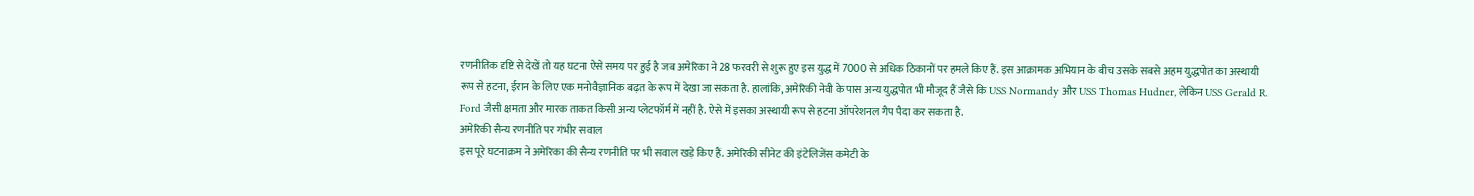रणनीतिक दृष्टि से देखें तो यह घटना ऐसे समय पर हुई है जब अमेरिका ने 28 फरवरी से शुरू हुए इस युद्ध में 7000 से अधिक ठिकानों पर हमले किए हैं. इस आक्रामक अभियान के बीच उसके सबसे अहम युद्धपोत का अस्थायी रूप से हटना, ईरान के लिए एक मनोवैज्ञानिक बढ़त के रूप में देखा जा सकता है. हालांकि, अमेरिकी नेवी के पास अन्य युद्धपोत भी मौजूद हैं जैसे कि USS Normandy और USS Thomas Hudner, लेकिन USS Gerald R. Ford जैसी क्षमता और मारक ताकत किसी अन्य प्लेटफॉर्म में नहीं है. ऐसे में इसका अस्थायी रूप से हटना ऑपरेशनल गैप पैदा कर सकता है.
अमेरिकी सैन्य रणनीति पर गंभीर सवाल
इस पूरे घटनाक्रम ने अमेरिका की सैन्य रणनीति पर भी सवाल खड़े किए हैं. अमेरिकी सीनेट की इंटेलिजेंस कमेटी के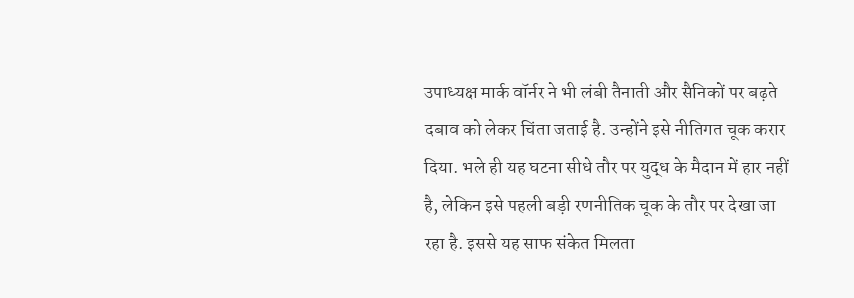उपाध्यक्ष मार्क वॉर्नर ने भी लंबी तैनाती और सैनिकों पर बढ़ते दबाव को लेकर चिंता जताई है. उन्होंने इसे नीतिगत चूक करार दिया. भले ही यह घटना सीधे तौर पर युद्ध के मैदान में हार नहीं है, लेकिन इसे पहली बड़ी रणनीतिक चूक के तौर पर देखा जा रहा है. इससे यह साफ संकेत मिलता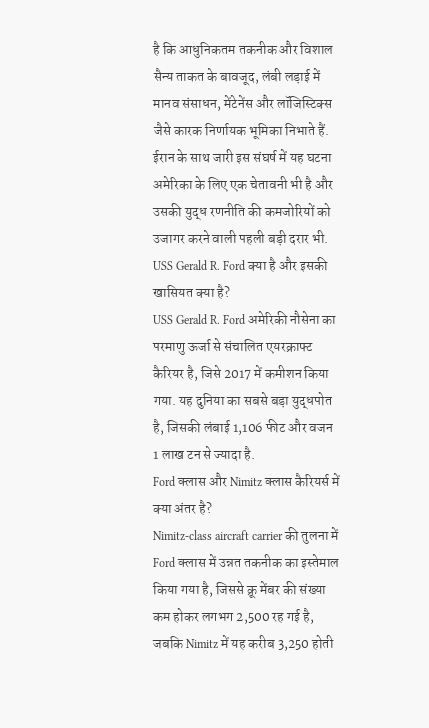है कि आधुनिकतम तकनीक और विशाल सैन्य ताकत के बावजूद, लंबी लड़ाई में मानव संसाधन, मेंटेनेंस और लॉजिस्टिक्स जैसे कारक निर्णायक भूमिका निभाते हैं. ईरान के साथ जारी इस संघर्ष में यह घटना अमेरिका के लिए एक चेतावनी भी है और उसकी युद्ध रणनीति की कमजोरियों को उजागर करने वाली पहली बड़ी दरार भी.
USS Gerald R. Ford क्या है और इसकी खासियत क्या है?
USS Gerald R. Ford अमेरिकी नौसेना का परमाणु ऊर्जा से संचालित एयरक्राफ्ट कैरियर है, जिसे 2017 में कमीशन किया गया. यह दुनिया का सबसे बड़ा युद्धपोत है, जिसकी लंबाई 1,106 फीट और वजन 1 लाख टन से ज्यादा है.
Ford क्लास और Nimitz क्लास कैरियर्स में क्या अंतर है?
Nimitz-class aircraft carrier की तुलना में Ford क्लास में उन्नत तकनीक का इस्तेमाल किया गया है, जिससे क्रू मेंबर की संख्या कम होकर लगभग 2,500 रह गई है, जबकि Nimitz में यह करीब 3,250 होती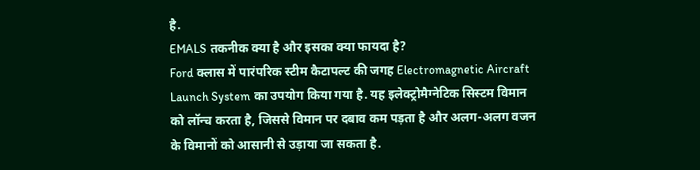है.
EMALS तकनीक क्या है और इसका क्या फायदा है?
Ford क्लास में पारंपरिक स्टीम कैटापल्ट की जगह Electromagnetic Aircraft Launch System का उपयोग किया गया है. यह इलेक्ट्रोमैग्नेटिक सिस्टम विमान को लॉन्च करता है, जिससे विमान पर दबाव कम पड़ता है और अलग-अलग वजन के विमानों को आसानी से उड़ाया जा सकता है.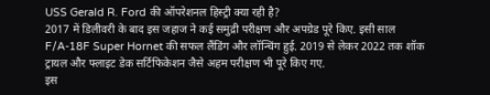USS Gerald R. Ford की ऑपरेशनल हिस्ट्री क्या रही है?
2017 में डिलीवरी के बाद इस जहाज ने कई समुद्री परीक्षण और अपग्रेड पूरे किए. इसी साल F/A-18F Super Hornet की सफल लैंडिंग और लॉन्चिंग हुई. 2019 से लेकर 2022 तक शॉक ट्रायल और फ्लाइट डेक सर्टिफिकेशन जैसे अहम परीक्षण भी पूरे किए गए.
इस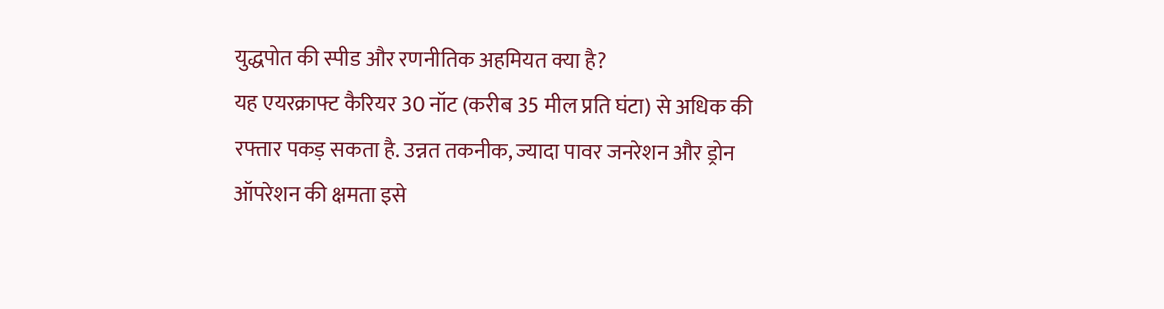युद्धपोत की स्पीड और रणनीतिक अहमियत क्या है?
यह एयरक्राफ्ट कैरियर 30 नॉट (करीब 35 मील प्रति घंटा) से अधिक की रफ्तार पकड़ सकता है. उन्नत तकनीक, ज्यादा पावर जनरेशन और ड्रोन ऑपरेशन की क्षमता इसे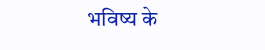भविष्य के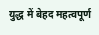युद्ध में बेहद महत्वपूर्ण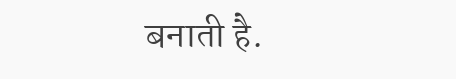बनाती है.